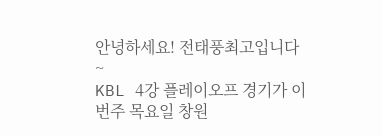안녕하세요! 전태풍최고입니다~
KBL 4강 플레이오프 경기가 이번주 목요일 창원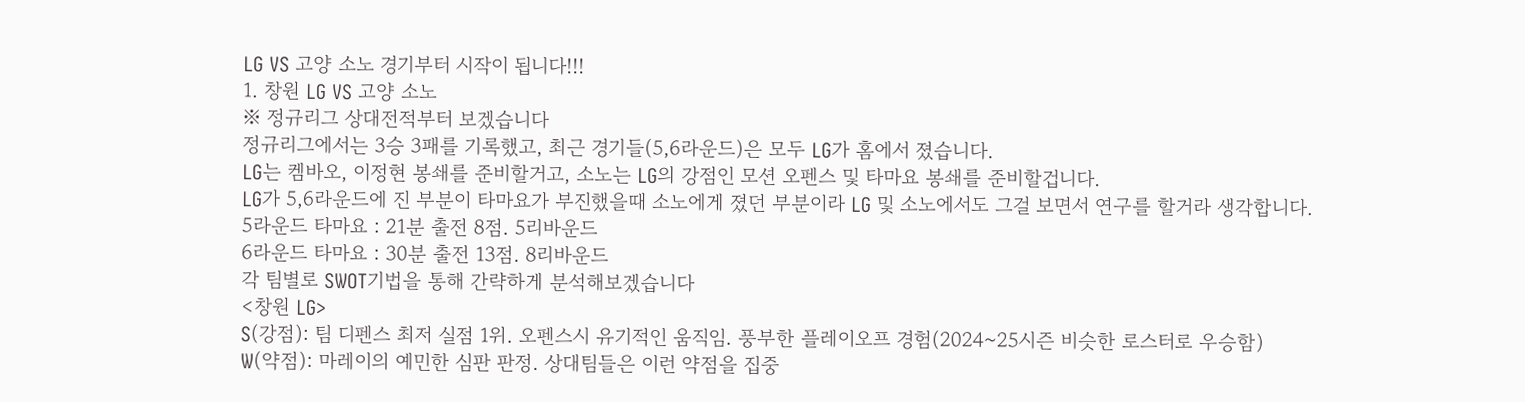LG VS 고양 소노 경기부터 시작이 됩니다!!!
1. 창원 LG VS 고양 소노
※ 정규리그 상대전적부터 보겠습니다
정규리그에서는 3승 3패를 기록했고, 최근 경기들(5,6라운드)은 모두 LG가 홈에서 졌습니다.
LG는 켐바오, 이정현 봉쇄를 준비할거고, 소노는 LG의 강점인 모션 오펜스 및 타마요 봉쇄를 준비할겁니다.
LG가 5,6라운드에 진 부분이 타마요가 부진했을때 소노에게 졌던 부분이라 LG 및 소노에서도 그걸 보면서 연구를 할거라 생각합니다.
5라운드 타마요 : 21분 출전 8점. 5리바운드
6라운드 타마요 : 30분 출전 13점. 8리바운드
각 팀별로 SWOT기법을 통해 간략하게 분석해보겠습니다
<창원 LG>
S(강점): 팀 디펜스 최저 실점 1위. 오펜스시 유기적인 움직임. 풍부한 플레이오프 경험(2024~25시즌 비슷한 로스터로 우승함)
W(약점): 마레이의 예민한 심판 판정. 상대팀들은 이런 약점을 집중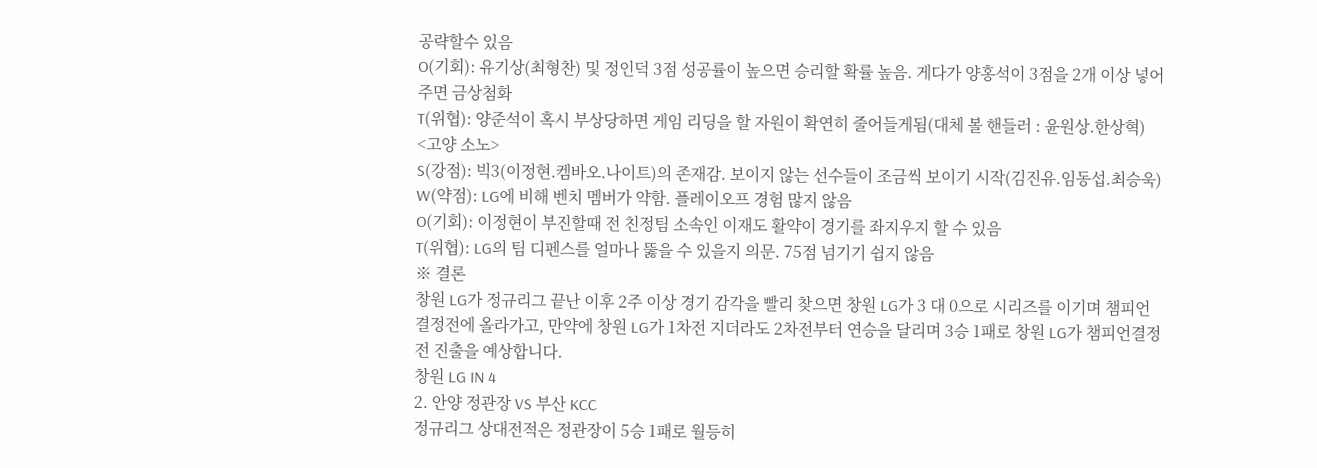공략할수 있음
O(기회): 유기상(최형찬) 및 정인덕 3점 성공률이 높으면 승리할 확률 높음. 게다가 양홍석이 3점을 2개 이상 넣어주면 금상첨화
T(위협): 양준석이 혹시 부상당하면 게임 리딩을 할 자원이 확연히 줄어들게됨(대체 볼 핸들러 : 윤원상.한상혁)
<고양 소노>
S(강점): 빅3(이정현.켐바오.나이트)의 존재감. 보이지 않는 선수들이 조금씩 보이기 시작(김진유.임동섭.최승욱)
W(약점): LG에 비해 벤치 멤버가 약함. 플레이오프 경험 많지 않음
O(기회): 이정현이 부진할때 전 친정팀 소속인 이재도 활약이 경기를 좌지우지 할 수 있음
T(위협): LG의 팀 디펜스를 얼마나 뚫을 수 있을지 의문. 75점 넘기기 쉽지 않음
※ 결론
창원 LG가 정규리그 끝난 이후 2주 이상 경기 감각을 빨리 찾으면 창원 LG가 3 대 0으로 시리즈를 이기며 챔피언결정전에 올라가고, 만약에 창원 LG가 1차전 지더라도 2차전부터 연승을 달리며 3승 1패로 창원 LG가 챔피언결정전 진출을 예상합니다.
창원 LG IN 4
2. 안양 정관장 VS 부산 KCC
정규리그 상대전적은 정관장이 5승 1패로 월등히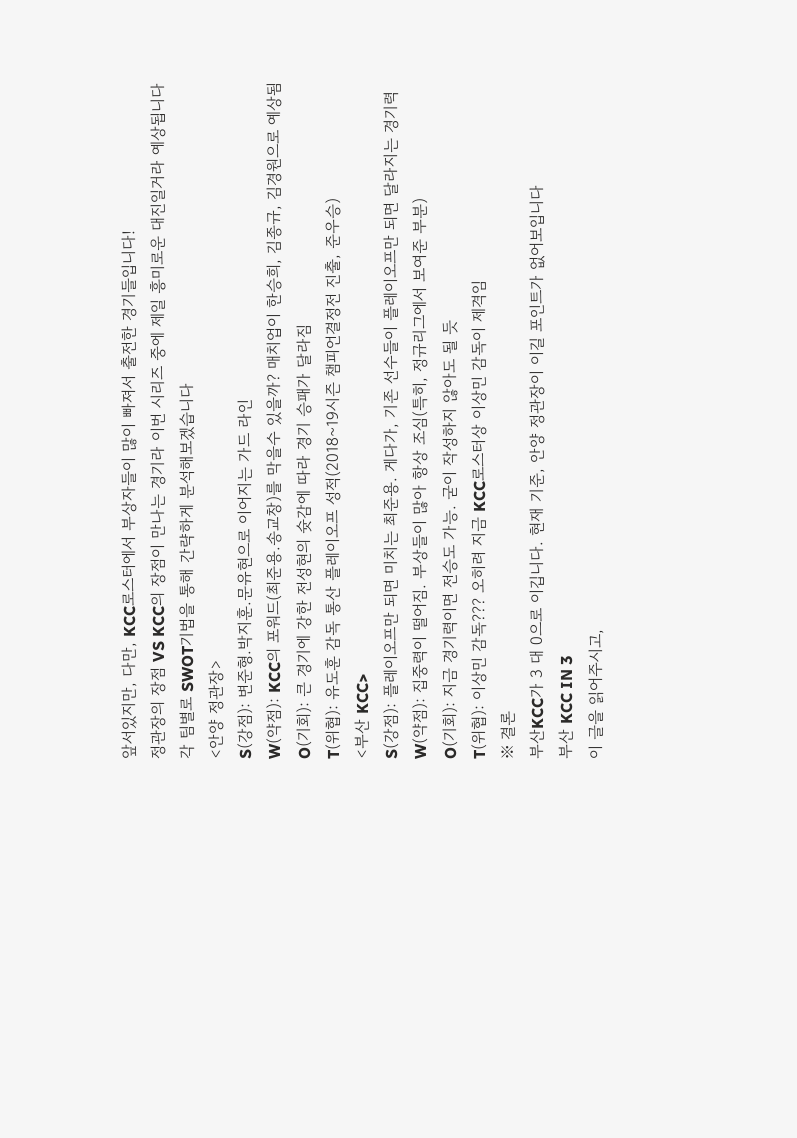앞서있지만, 다만, KCC로스터에서 부상자들이 많이 빠져서 출전한 경기들입니다!
정관장의 장점 VS KCC의 장점이 만나는 경기라 이번 시리즈 중에 제일 흥미로운 대진일거라 예상됩니다
각 팀별로 SWOT기법을 통해 간략하게 분석해보겠습니다
<안양 정관장>
S(강점): 변준형.박지훈.문유현으로 이어지는 가드 라인
W(약점): KCC의 포워드(최준용.송교창)를 막을수 있을까? 매치업이 한승희, 김종규, 김경원으로 예상됨
O(기회): 큰 경기에 강한 전성현의 슛감에 따라 경기 승패가 달라짐
T(위협): 유도훈 감독 통산 플레이오프 성적(2018~19시즌 챔피언결정전 진출, 준우승)
<부산 KCC>
S(강점): 플레이오프만 되면 미치는 최준용. 게다가, 기존 선수들이 플레이오프만 되면 달라지는 경기력
W(약점): 집중력이 떨어짐. 부상들이 많아 항상 조심(특히, 정규리그에서 보여준 부분)
O(기회): 지금 경기력이면 전승도 가능. 굳이 작성하지 않아도 될 듯
T(위협): 이상민 감독??? 오히려 지금 KCC로스터상 이상민 감독이 제격임
※ 결론
부산KCC가 3 대 0으로 이깁니다. 현재 기준, 안양 정관장이 이길 포인트가 없어보입니다
부산 KCC IN 3
이 글을 읽어주시고,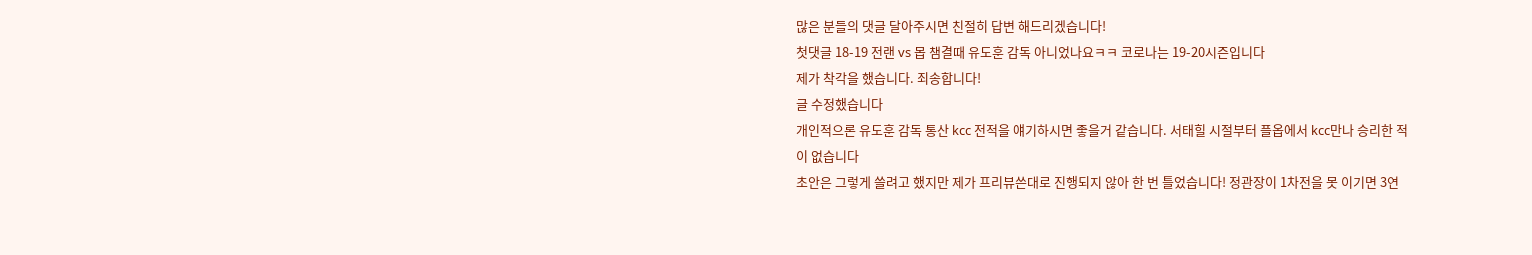많은 분들의 댓글 달아주시면 친절히 답변 해드리겠습니다!
첫댓글 18-19 전랜 vs 몹 챔결때 유도훈 감독 아니었나요ㅋㅋ 코로나는 19-20시즌입니다
제가 착각을 했습니다. 죄송합니다!
글 수정했습니다
개인적으론 유도훈 감독 통산 kcc 전적을 얘기하시면 좋을거 같습니다. 서태힐 시절부터 플옵에서 kcc만나 승리한 적이 없습니다
초안은 그렇게 쓸려고 했지만 제가 프리뷰쓴대로 진행되지 않아 한 번 틀었습니다! 정관장이 1차전을 못 이기면 3연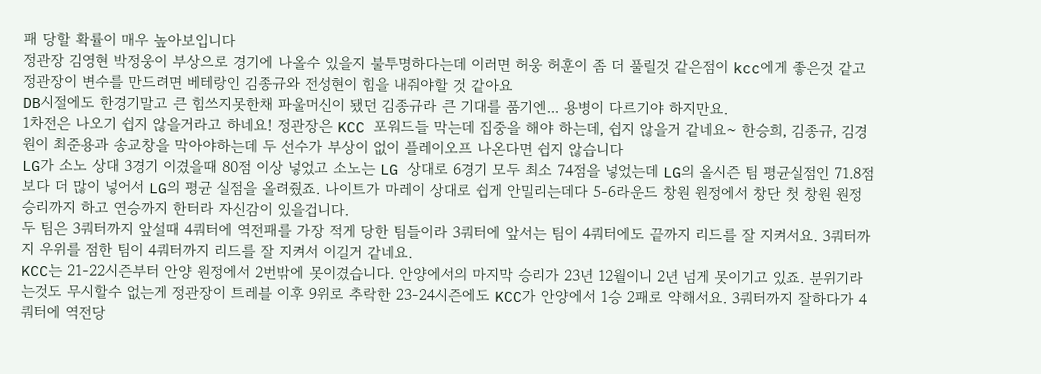패 당할 확률이 매우 높아보입니다
정관장 김영현 박정웅이 부상으로 경기에 나올수 있을지 불투명하다는데 이러면 허웅 허훈이 좀 더 풀릴것 같은점이 kcc에게 좋은것 같고 정관장이 변수를 만드려면 베테랑인 김종규와 전성현이 힘을 내줘야할 것 같아요
DB시절에도 한경기말고 큰 힘쓰지못한채 파울머신이 됐던 김종규라 큰 기대를 품기엔... 용병이 다르기야 하지만요.
1차전은 나오기 쉽지 않을거라고 하네요! 정관장은 KCC 포워드들 막는데 집중을 해야 하는데, 쉽지 않을거 같네요~ 한승희, 김종규, 김경원이 최준용과 송교창을 막아야하는데 두 선수가 부상이 없이 플레이오프 나온다면 쉽지 않습니다
LG가 소노 상대 3경기 이겼을때 80점 이상 넣었고 소노는 LG 상대로 6경기 모두 최소 74점을 넣었는데 LG의 올시즌 팀 평균실점인 71.8점보다 더 많이 넣어서 LG의 평균 실점을 올려줬죠. 나이트가 마레이 상대로 쉽게 안밀리는데다 5-6라운드 창원 원정에서 창단 첫 창원 원정 승리까지 하고 연승까지 한터라 자신감이 있을겁니다.
두 팀은 3쿼터까지 앞설때 4쿼터에 역전패를 가장 적게 당한 팀들이라 3쿼터에 앞서는 팀이 4쿼터에도 끝까지 리드를 잘 지켜서요. 3쿼터까지 우위를 점한 팀이 4쿼터까지 리드를 잘 지켜서 이길거 같네요.
KCC는 21-22시즌부터 안양 원정에서 2번밖에 못이겼습니다. 안양에서의 마지막 승리가 23년 12월이니 2년 넘게 못이기고 있죠. 분위기라는것도 무시할수 없는게 정관장이 트레블 이후 9위로 추락한 23-24시즌에도 KCC가 안양에서 1승 2패로 약해서요. 3쿼터까지 잘하다가 4쿼터에 역전당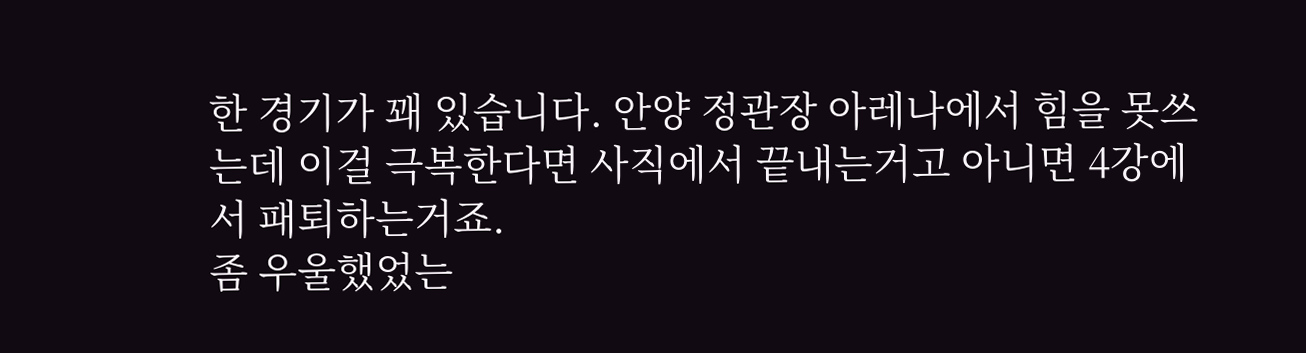한 경기가 꽤 있습니다. 안양 정관장 아레나에서 힘을 못쓰는데 이걸 극복한다면 사직에서 끝내는거고 아니면 4강에서 패퇴하는거죠.
좀 우울했었는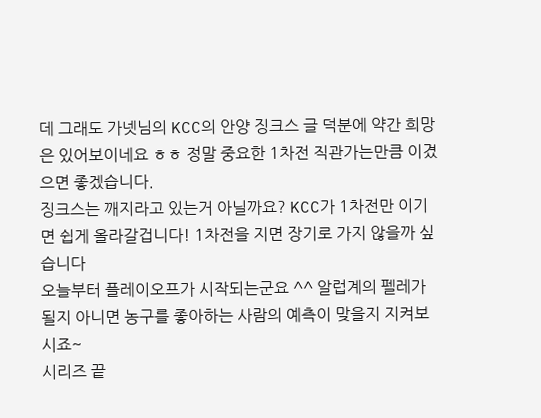데 그래도 가넷님의 KCC의 안양 징크스 글 덕분에 약간 희망은 있어보이네요 ㅎㅎ 정말 중요한 1차전 직관가는만큼 이겼으면 좋겠습니다.
징크스는 깨지라고 있는거 아닐까요? KCC가 1차전만 이기면 쉽게 올라갈겁니다! 1차전을 지면 장기로 가지 않을까 싶습니다
오늘부터 플레이오프가 시작되는군요 ^^ 알럽계의 펠레가 될지 아니면 농구를 좋아하는 사람의 예측이 맞을지 지켜보시죠~
시리즈 끝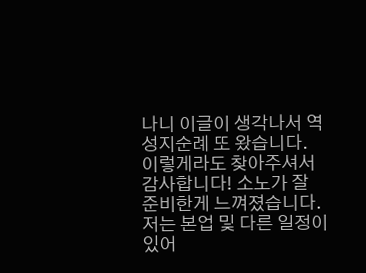나니 이글이 생각나서 역 성지순례 또 왔습니다.
이렇게라도 찾아주셔서 감사합니다! 소노가 잘 준비한게 느껴졌습니다. 저는 본업 및 다른 일정이 있어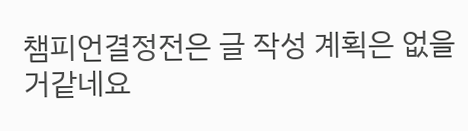챔피언결정전은 글 작성 계획은 없을거같네요